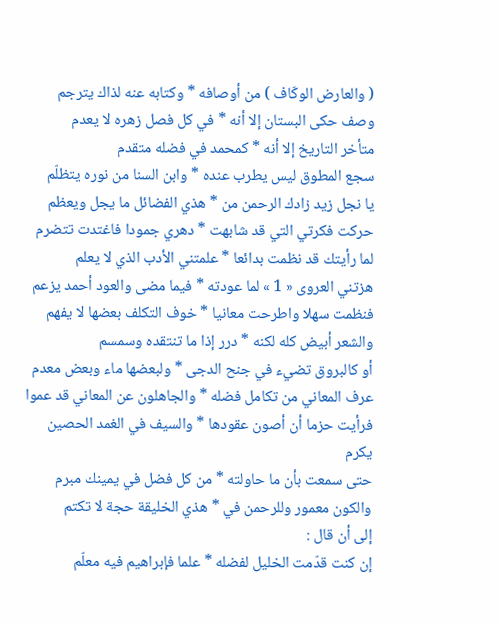( والعارض الوكّاف ) من أوصافه * وكتابه عنه لذاك يترجم
وصف حكى البستان إلا أنه * في كل فصل زهره لا يعدم
متأخر التاريخ إلا أنه * كمحمد في فضله متقدم
سجع المطوق ليس يطرب عنده * وابن السنا من نوره يتظلّم
يا نجل زيد زادك الرحمن من * هذي الفضائل ما يجل ويعظم
حركت فكرتي التي قد شابهت * دهري جمودا فاغتدت تتضرم
لما رأيتك قد نظمت بدائعا * علمتني الأدب الذي لا يعلم
هزتني العروى « 1 » لما عودته * فيما مضى والعود أحمد يزعم
فنظمت سهلا واطرحت معانيا * خوف التكلف بعضها لا يفهم
والشعر أبيض كله لكنه * درر إذا ما تنتقده وسمسم
أو كالبروق تضيء في جنح الدجى * ولبعضها ماء وبعض معدم
عرف المعاني من تكامل فضله * والجاهلون عن المعاني قد عموا
فرأيت حزما أن أصون عقودها * والسيف في الغمد الحصين يكرم
حتى سمعت بأن ما حاولته * من كل فضل في يمينك مبرم
والكون معمور وللرحمن في * هذي الخليقة حجة لا تكتم
إلى أن قال :
إن كنت قدّمت الخليل لفضله * علما فإبراهيم فيه معلّم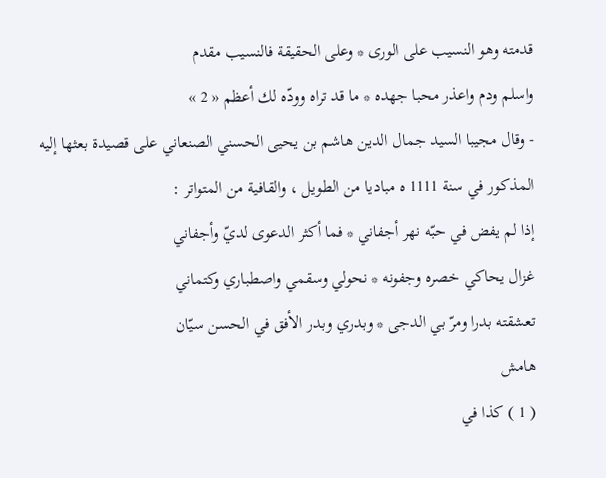قدمته وهو النسيب على الورى * وعلى الحقيقة فالنسيب مقدم
واسلم ودم واعذر محبا جهده * ما قد تراه وودّه لك أعظم « 2 »
- وقال مجيبا السيد جمال الدين هاشم بن يحيى الحسني الصنعاني على قصيدة بعثها إليه المذكور في سنة 1111 ه مباديا من الطويل ، والقافية من المتواتر :
إذا لم يفض في حبّه نهر أجفاني * فما أكثر الدعوى لديّ وأجفاني
غزال يحاكي خصره وجفونه * نحولي وسقمي واصطباري وكتماني
تعشقته بدرا ومرّ بي الدجى * وبدري وبدر الأفق في الحسن سيّان
هامش
( 1 ) كذا في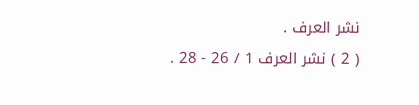نشر العرف .
( 2 ) نشر العرف 1 / 26 - 28 .